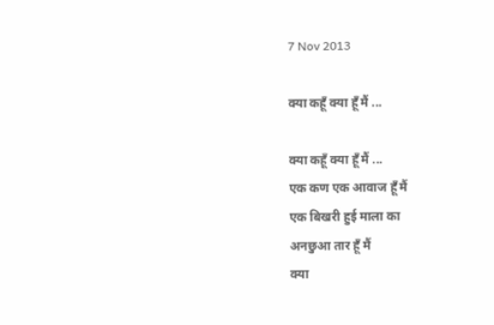7 Nov 2013

क्या कहूँ क्या हूँ मैं ...

क्या कहूँ क्या हूँ मैं ...
एक कण एक आवाज हूँ मैं
एक बिखरी हुई माला का
अनछुआ तार हूँ मैं
क्या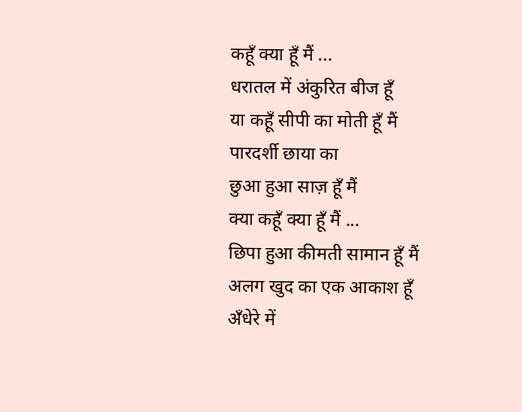कहूँ क्या हूँ मैं ...
धरातल में अंकुरित बीज हूँ
या कहूँ सीपी का मोती हूँ मैं
पारदर्शी छाया का
छुआ हुआ साज़ हूँ मैं
क्या कहूँ क्या हूँ मैं ...
छिपा हुआ कीमती सामान हूँ मैं
अलग खुद का एक आकाश हूँ
अँधेरे में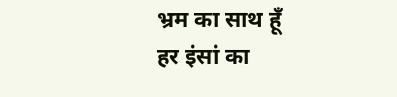भ्रम का साथ हूँ
हर इंसां का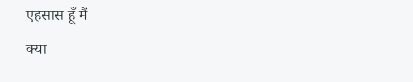एहसास हूँ मैं
क्या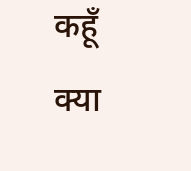कहूँ क्या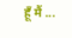हूँ मैं ...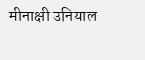मीनाक्षी उनियाल